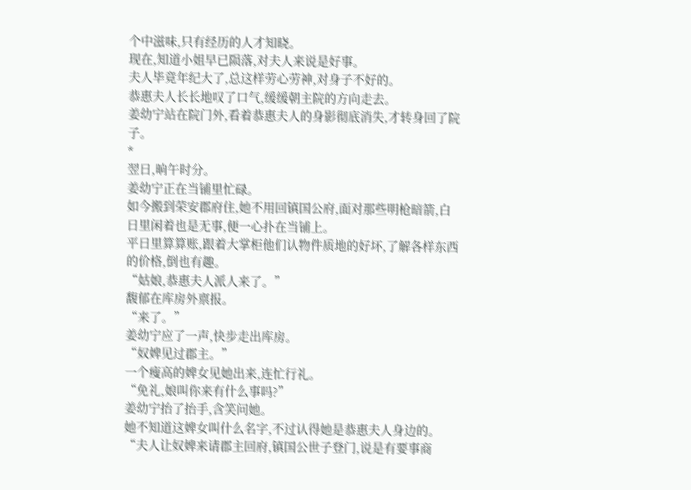个中滋味,只有经历的人才知晓。
现在,知道小姐早已陨落,对夫人来说是好事。
夫人毕竟年纪大了,总这样劳心劳神,对身子不好的。
恭惠夫人长长地叹了口气,缓缓朝主院的方向走去。
姜幼宁站在院门外,看着恭惠夫人的身影彻底消失,才转身回了院子。
*
翌日,晌午时分。
姜幼宁正在当铺里忙碌。
如今搬到荣安郡府住,她不用回镇国公府,面对那些明枪暗箭,白日里闲着也是无事,便一心扑在当铺上。
平日里算算账,跟着大掌柜他们认物件质地的好坏,了解各样东西的价格,倒也有趣。
“姑娘,恭惠夫人派人来了。”
馥郁在库房外禀报。
“来了。”
姜幼宁应了一声,快步走出库房。
“奴婢见过郡主。”
一个瘦高的婢女见她出来,连忙行礼。
“免礼,娘叫你来有什么事吗?”
姜幼宁抬了抬手,含笑问她。
她不知道这婢女叫什么名字,不过认得她是恭惠夫人身边的。
“夫人让奴婢来请郡主回府,镇国公世子登门,说是有要事商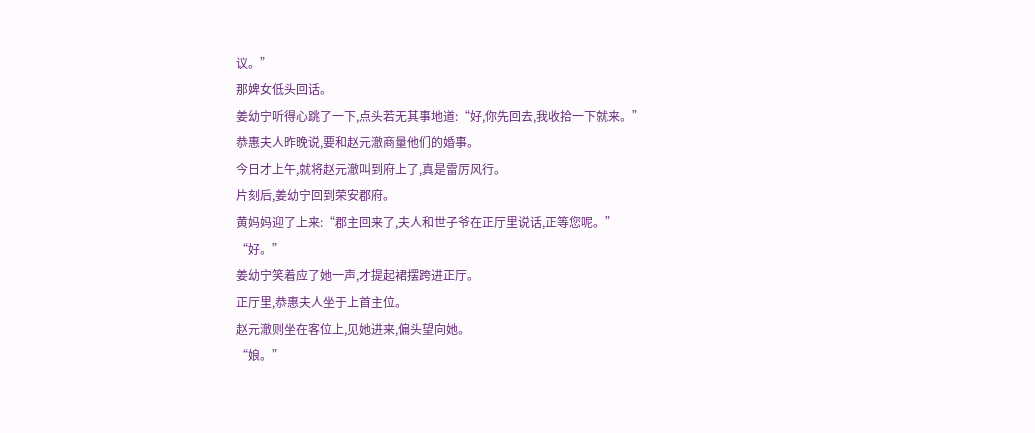议。”
那婢女低头回话。
姜幼宁听得心跳了一下,点头若无其事地道:“好,你先回去,我收拾一下就来。”
恭惠夫人昨晚说,要和赵元澈商量他们的婚事。
今日才上午,就将赵元澈叫到府上了,真是雷厉风行。
片刻后,姜幼宁回到荣安郡府。
黄妈妈迎了上来:“郡主回来了,夫人和世子爷在正厅里说话,正等您呢。”
“好。”
姜幼宁笑着应了她一声,才提起裙摆跨进正厅。
正厅里,恭惠夫人坐于上首主位。
赵元澈则坐在客位上,见她进来,偏头望向她。
“娘。”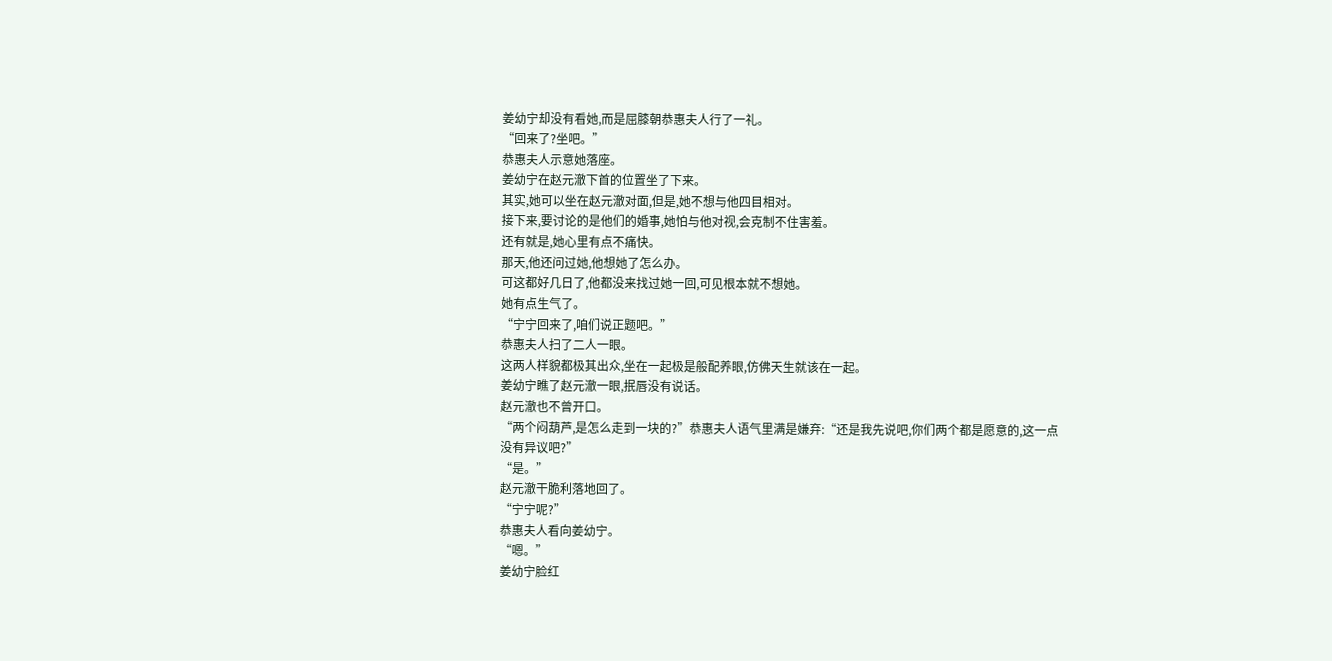姜幼宁却没有看她,而是屈膝朝恭惠夫人行了一礼。
“回来了?坐吧。”
恭惠夫人示意她落座。
姜幼宁在赵元澈下首的位置坐了下来。
其实,她可以坐在赵元澈对面,但是,她不想与他四目相对。
接下来,要讨论的是他们的婚事,她怕与他对视,会克制不住害羞。
还有就是,她心里有点不痛快。
那天,他还问过她,他想她了怎么办。
可这都好几日了,他都没来找过她一回,可见根本就不想她。
她有点生气了。
“宁宁回来了,咱们说正题吧。”
恭惠夫人扫了二人一眼。
这两人样貌都极其出众,坐在一起极是般配养眼,仿佛天生就该在一起。
姜幼宁瞧了赵元澈一眼,抿唇没有说话。
赵元澈也不曾开口。
“两个闷葫芦,是怎么走到一块的?”恭惠夫人语气里满是嫌弃:“还是我先说吧,你们两个都是愿意的,这一点没有异议吧?”
“是。”
赵元澈干脆利落地回了。
“宁宁呢?”
恭惠夫人看向姜幼宁。
“嗯。”
姜幼宁脸红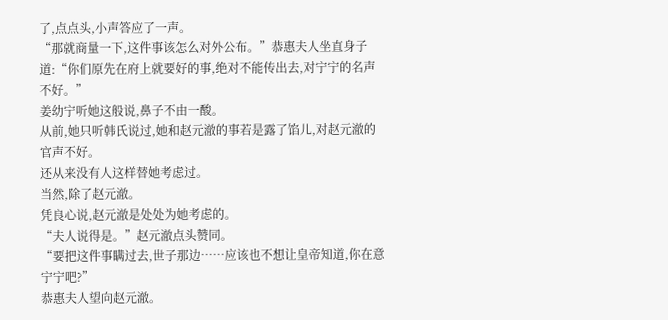了,点点头,小声答应了一声。
“那就商量一下,这件事该怎么对外公布。”恭惠夫人坐直身子道:“你们原先在府上就要好的事,绝对不能传出去,对宁宁的名声不好。”
姜幼宁听她这般说,鼻子不由一酸。
从前,她只听韩氏说过,她和赵元澈的事若是露了馅儿,对赵元澈的官声不好。
还从来没有人这样替她考虑过。
当然,除了赵元澈。
凭良心说,赵元澈是处处为她考虑的。
“夫人说得是。”赵元澈点头赞同。
“要把这件事瞒过去,世子那边……应该也不想让皇帝知道,你在意宁宁吧?”
恭惠夫人望向赵元澈。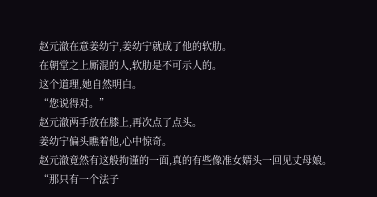赵元澈在意姜幼宁,姜幼宁就成了他的软肋。
在朝堂之上厮混的人,软肋是不可示人的。
这个道理,她自然明白。
“您说得对。”
赵元澈两手放在膝上,再次点了点头。
姜幼宁偏头瞧着他,心中惊奇。
赵元澈竟然有这般拘谨的一面,真的有些像准女婿头一回见丈母娘。
“那只有一个法子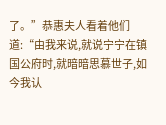了。”恭惠夫人看着他们道:“由我来说,就说宁宁在镇国公府时,就暗暗思慕世子,如今我认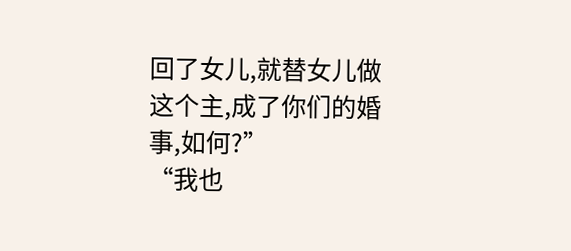回了女儿,就替女儿做这个主,成了你们的婚事,如何?”
“我也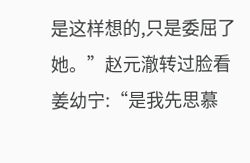是这样想的,只是委屈了她。”赵元澈转过脸看姜幼宁:“是我先思慕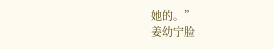她的。”
姜幼宁脸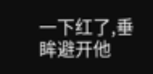一下红了,垂眸避开他